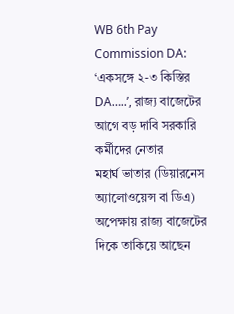WB 6th Pay Commission DA: ‘একসঙ্গে ২-৩ কিস্তির DA…..’, রাজ্য বাজেটের আগে বড় দাবি সরকারি কর্মীদের নেতার
মহার্ঘ ভাতার (ডিয়ারনেস অ্যালোওয়েন্স বা ডিএ) অপেক্ষায় রাজ্য বাজেটের দিকে তাকিয়ে আছেন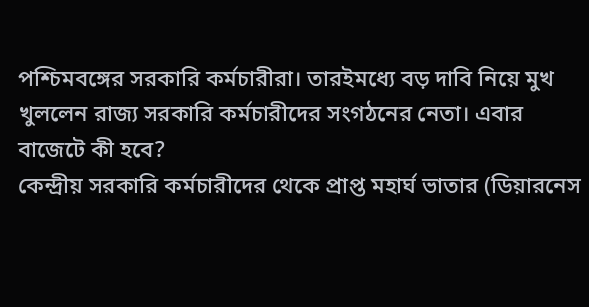পশ্চিমবঙ্গের সরকারি কর্মচারীরা। তারইমধ্যে বড় দাবি নিয়ে মুখ খুললেন রাজ্য সরকারি কর্মচারীদের সংগঠনের নেতা। এবার বাজেটে কী হবে?
কেন্দ্রীয় সরকারি কর্মচারীদের থেকে প্রাপ্ত মহার্ঘ ভাতার (ডিয়ারনেস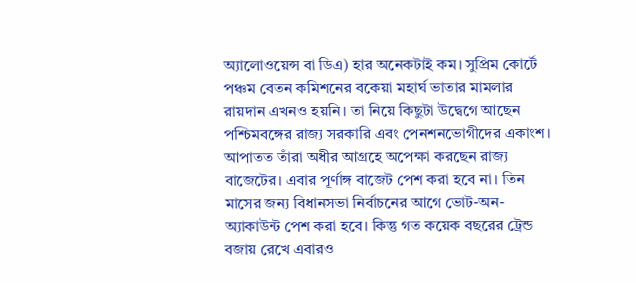অ্যালোওয়েন্স বা ডিএ) হার অনেকটাই কম। সুপ্রিম কোর্টে পঞ্চম বেতন কমিশনের বকেয়া মহার্ঘ ভাতার মামলার রায়দান এখনও হয়নি। তা নিয়ে কিছুটা উদ্বেগে আছেন পশ্চিমবঙ্গের রাজ্য সরকারি এবং পেনশনভোগীদের একাংশ। আপাতত তাঁরা অধীর আগ্রহে অপেক্ষা করছেন রাজ্য বাজেটের। এবার পূর্ণাঙ্গ বাজেট পেশ করা হবে না। তিন মাসের জন্য বিধানসভা নির্বাচনের আগে ভোট-অন-অ্যাকাউন্ট পেশ করা হবে। কিন্তু গত কয়েক বছরের ট্রেন্ড বজায় রেখে এবারও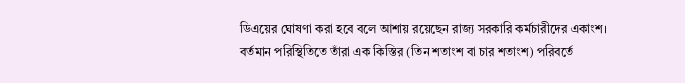ডিএয়ের ঘোষণা করা হবে বলে আশায় রয়েছেন রাজ্য সরকারি কর্মচারীদের একাংশ। বর্তমান পরিস্থিতিতে তাঁরা এক কিস্তির (তিন শতাংশ বা চার শতাংশ) পরিবর্তে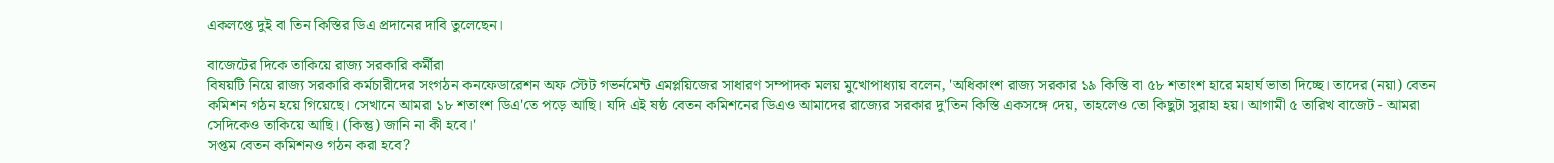একলপ্তে দুই বা তিন কিস্তির ডিএ প্রদানের দাবি তুলেছেন।

বাজেটের দিকে তাকিয়ে রাজ্য সরকারি কর্মীরা
বিষয়টি নিয়ে রাজ্য সরকারি কর্মচারীদের সংগঠন কনফেডারেশন অফ স্টেট গভর্নমেন্ট এমপ্লয়িজের সাধারণ সম্পাদক মলয় মুখোপাধ্যায় বলেন, 'অধিকাংশ রাজ্য সরকার ১৯ কিস্তি বা ৫৮ শতাংশ হারে মহার্ঘ ভাতা দিচ্ছে। তাদের (নয়া) বেতন কমিশন গঠন হয়ে গিয়েছে। সেখানে আমরা ১৮ শতাংশ ডিএ'তে পড়ে আছি। যদি এই ষষ্ঠ বেতন কমিশনের ডিএও আমাদের রাজ্যের সরকার দু'তিন কিস্তি একসঙ্গে দেয়, তাহলেও তো কিছুটা সুরাহা হয়। আগামী ৫ তারিখ বাজেট - আমরা সেদিকেও তাকিয়ে আছি। (কিন্তু) জানি না কী হবে।'
সপ্তম বেতন কমিশনও গঠন করা হবে?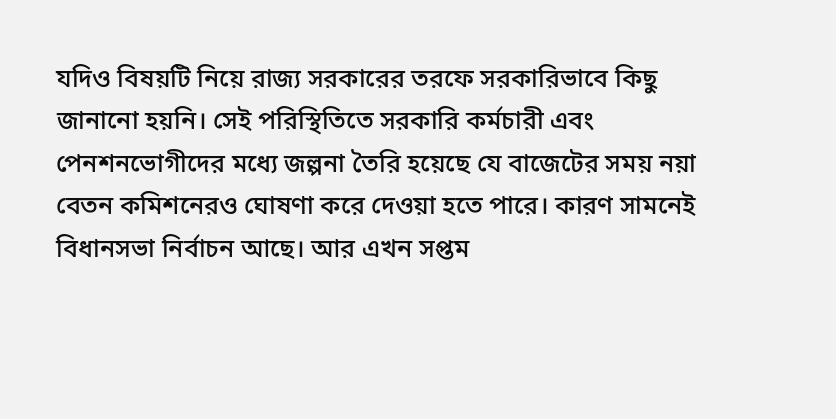যদিও বিষয়টি নিয়ে রাজ্য সরকারের তরফে সরকারিভাবে কিছু জানানো হয়নি। সেই পরিস্থিতিতে সরকারি কর্মচারী এবং পেনশনভোগীদের মধ্যে জল্পনা তৈরি হয়েছে যে বাজেটের সময় নয়া বেতন কমিশনেরও ঘোষণা করে দেওয়া হতে পারে। কারণ সামনেই বিধানসভা নির্বাচন আছে। আর এখন সপ্তম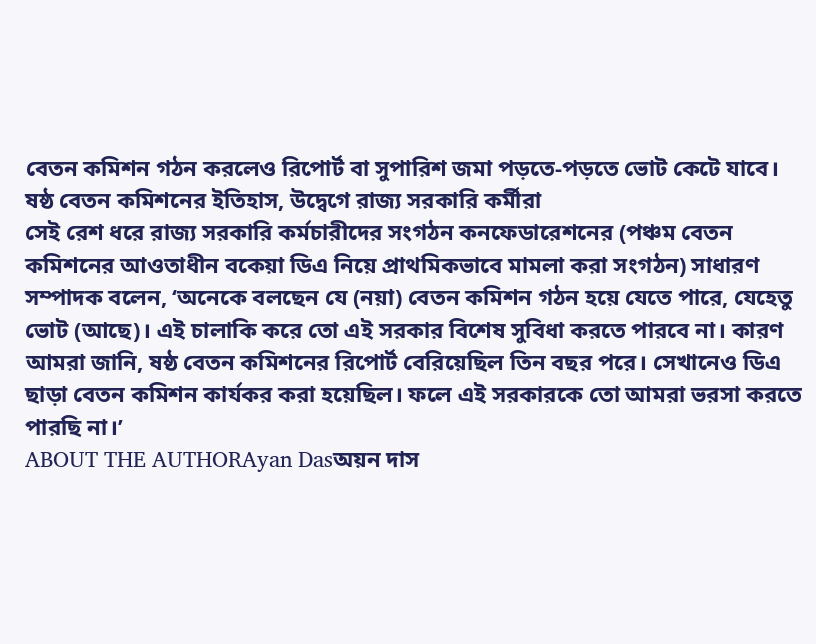বেতন কমিশন গঠন করলেও রিপোর্ট বা সুপারিশ জমা পড়তে-পড়তে ভোট কেটে যাবে।
ষষ্ঠ বেতন কমিশনের ইতিহাস, উদ্বেগে রাজ্য সরকারি কর্মীরা
সেই রেশ ধরে রাজ্য সরকারি কর্মচারীদের সংগঠন কনফেডারেশনের (পঞ্চম বেতন কমিশনের আওতাধীন বকেয়া ডিএ নিয়ে প্রাথমিকভাবে মামলা করা সংগঠন) সাধারণ সম্পাদক বলেন, ‘অনেকে বলছেন যে (নয়া) বেতন কমিশন গঠন হয়ে যেতে পারে, যেহেতু ভোট (আছে)। এই চালাকি করে তো এই সরকার বিশেষ সুবিধা করতে পারবে না। কারণ আমরা জানি, ষষ্ঠ বেতন কমিশনের রিপোর্ট বেরিয়েছিল তিন বছর পরে। সেখানেও ডিএ ছাড়া বেতন কমিশন কার্যকর করা হয়েছিল। ফলে এই সরকারকে তো আমরা ভরসা করতে পারছি না।’
ABOUT THE AUTHORAyan Dasঅয়ন দাস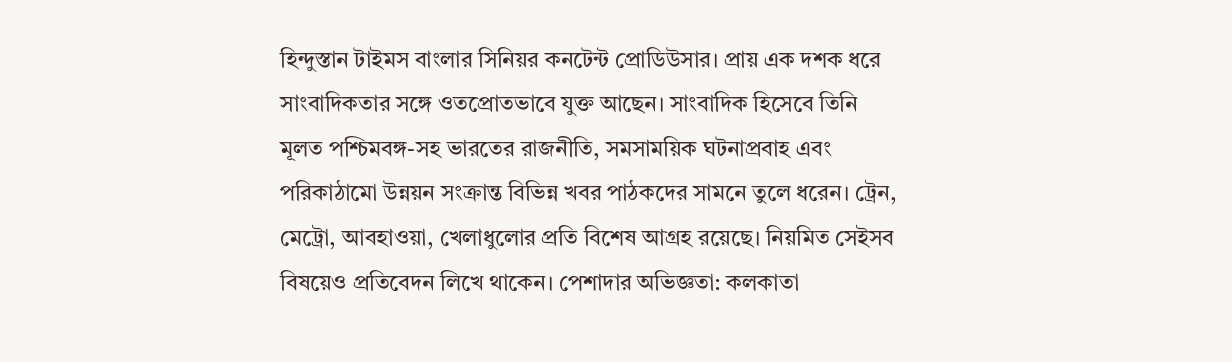হিন্দুস্তান টাইমস বাংলার সিনিয়র কনটেন্ট প্রোডিউসার। প্রায় এক দশক ধরে সাংবাদিকতার সঙ্গে ওতপ্রোতভাবে যুক্ত আছেন। সাংবাদিক হিসেবে তিনি মূলত পশ্চিমবঙ্গ-সহ ভারতের রাজনীতি, সমসাময়িক ঘটনাপ্রবাহ এবং পরিকাঠামো উন্নয়ন সংক্রান্ত বিভিন্ন খবর পাঠকদের সামনে তুলে ধরেন। ট্রেন, মেট্রো, আবহাওয়া, খেলাধুলোর প্রতি বিশেষ আগ্রহ রয়েছে। নিয়মিত সেইসব বিষয়েও প্রতিবেদন লিখে থাকেন। পেশাদার অভিজ্ঞতা: কলকাতা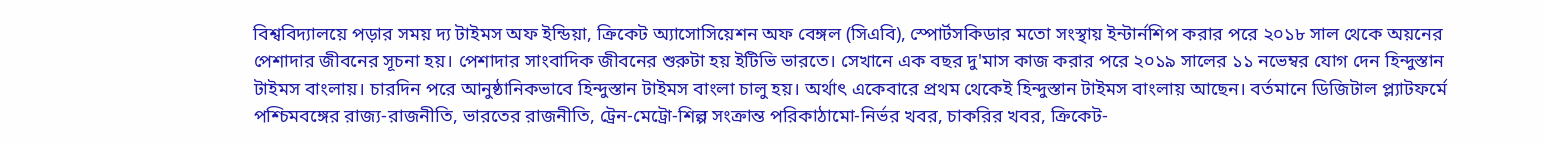বিশ্ববিদ্যালয়ে পড়ার সময় দ্য টাইমস অফ ইন্ডিয়া, ক্রিকেট অ্যাসোসিয়েশন অফ বেঙ্গল (সিএবি), স্পোর্টসকিডার মতো সংস্থায় ইন্টার্নশিপ করার পরে ২০১৮ সাল থেকে অয়নের পেশাদার জীবনের সূচনা হয়। পেশাদার সাংবাদিক জীবনের শুরুটা হয় ইটিভি ভারতে। সেখানে এক বছর দু'মাস কাজ করার পরে ২০১৯ সালের ১১ নভেম্বর যোগ দেন হিন্দুস্তান টাইমস বাংলায়। চারদিন পরে আনুষ্ঠানিকভাবে হিন্দুস্তান টাইমস বাংলা চালু হয়। অর্থাৎ একেবারে প্রথম থেকেই হিন্দুস্তান টাইমস বাংলায় আছেন। বর্তমানে ডিজিটাল প্ল্যাটফর্মে পশ্চিমবঙ্গের রাজ্য-রাজনীতি, ভারতের রাজনীতি, ট্রেন-মেট্রো-শিল্প সংক্রান্ত পরিকাঠামো-নির্ভর খবর, চাকরির খবর, ক্রিকেট-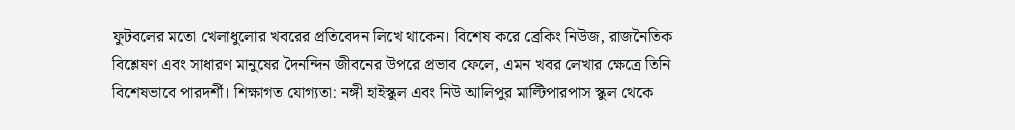ফুটবলের মতো খেলাধুলোর খবরের প্রতিবেদন লিখে থাকেন। বিশেষ করে ব্রেকিং নিউজ, রাজনৈতিক বিশ্লেষণ এবং সাধারণ মানুষের দৈনন্দিন জীবনের উপরে প্রভাব ফেলে, এমন খবর লেখার ক্ষেত্রে তিনি বিশেষভাবে পারদর্শী। শিক্ষাগত যোগ্যতা: নঙ্গী হাইস্কুল এবং নিউ আলিপুর মাল্টিপারপাস স্কুল থেকে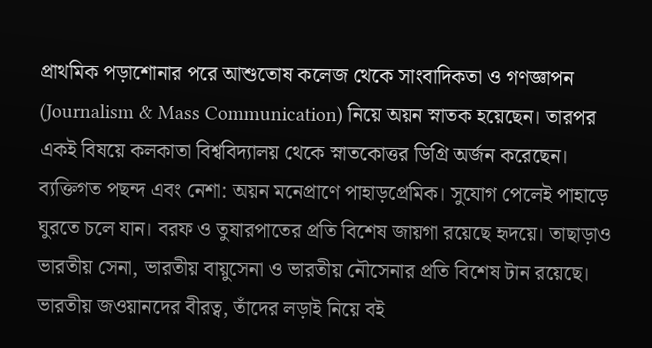প্রাথমিক পড়াশোনার পরে আশুতোষ কলেজ থেকে সাংবাদিকতা ও গণজ্ঞাপন (Journalism & Mass Communication) নিয়ে অয়ন স্নাতক হয়েছেন। তারপর একই বিষয়ে কলকাতা বিশ্ববিদ্যালয় থেকে স্নাতকোত্তর ডিগ্রি অর্জন করেছেন। ব্যক্তিগত পছন্দ এবং নেশা: অয়ন মনেপ্রাণে পাহাড়প্রেমিক। সুযোগ পেলেই পাহাড়ে ঘুরতে চলে যান। বরফ ও তুষারপাতের প্রতি বিশেষ জায়গা রয়েছে হৃদয়ে। তাছাড়াও ভারতীয় সেনা, ভারতীয় বায়ুসেনা ও ভারতীয় নৌসেনার প্রতি বিশেষ টান রয়েছে। ভারতীয় জওয়ানদের বীরত্ব, তাঁদের লড়াই নিয়ে বই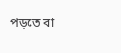পড়তে বা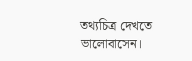তথ্যচিত্র দেখতে ভালোবাসেন।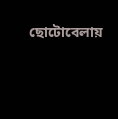ছোটোবেলায়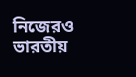নিজেরও ভারতীয়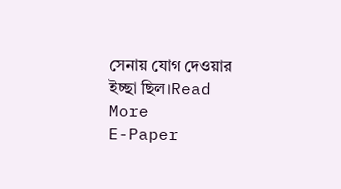সেনায় যোগ দেওয়ার ইচ্ছা ছিল।Read More
E-Paper